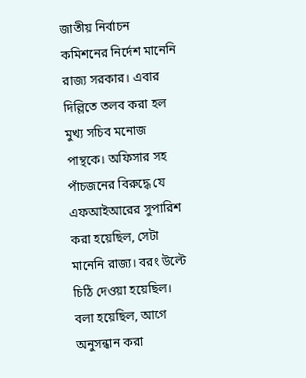জাতীয় নির্বাচন কমিশনের নির্দেশ মানেনি রাজ্য সরকার। এবার দিল্লিতে তলব করা হল মুখ্য সচিব মনোজ পান্থকে। অফিসার সহ পাঁচজনের বিরুদ্ধে যে এফআইআরের সুপারিশ করা হয়েছিল, সেটা মানেনি রাজ্য। বরং উল্টে চিঠি দেওয়া হয়েছিল। বলা হয়েছিল, আগে অনুসন্ধান করা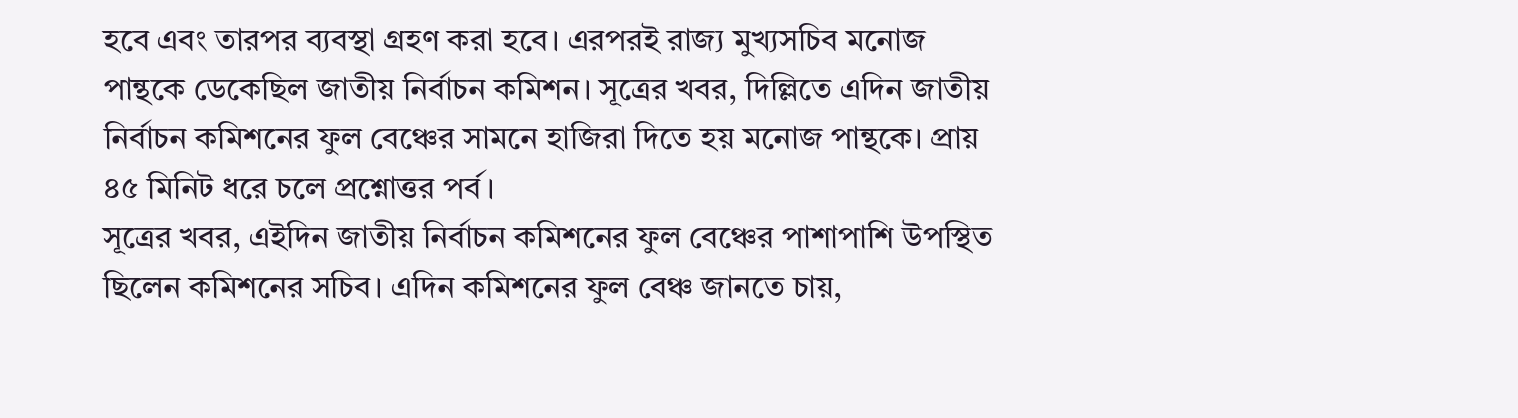হবে এবং তারপর ব্যবস্থা গ্রহণ করা হবে। এরপরই রাজ্য মুখ্যসচিব মনোজ পান্থকে ডেকেছিল জাতীয় নির্বাচন কমিশন। সূত্রের খবর, দিল্লিতে এদিন জাতীয় নির্বাচন কমিশনের ফুল বেঞ্চের সামনে হাজিরা দিতে হয় মনোজ পান্থকে। প্রায় ৪৫ মিনিট ধরে চলে প্রশ্নোত্তর পর্ব।
সূত্রের খবর, এইদিন জাতীয় নির্বাচন কমিশনের ফুল বেঞ্চের পাশাপাশি উপস্থিত ছিলেন কমিশনের সচিব। এদিন কমিশনের ফুল বেঞ্চ জানতে চায়,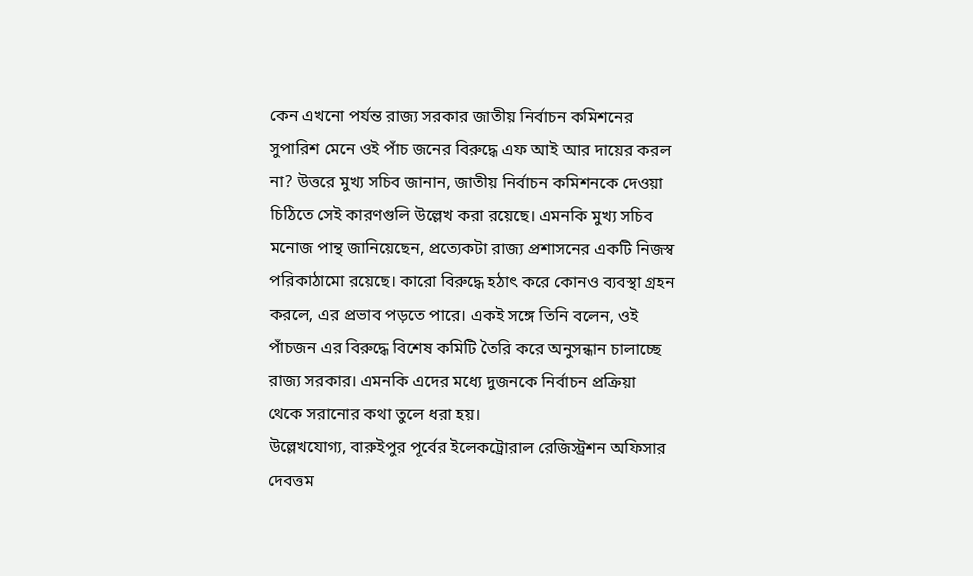কেন এখনো পর্যন্ত রাজ্য সরকার জাতীয় নির্বাচন কমিশনের সুপারিশ মেনে ওই পাঁচ জনের বিরুদ্ধে এফ আই আর দায়ের করল না? উত্তরে মুখ্য সচিব জানান, জাতীয় নির্বাচন কমিশনকে দেওয়া চিঠিতে সেই কারণগুলি উল্লেখ করা রয়েছে। এমনকি মুখ্য সচিব মনোজ পান্থ জানিয়েছেন, প্রত্যেকটা রাজ্য প্রশাসনের একটি নিজস্ব পরিকাঠামো রয়েছে। কারো বিরুদ্ধে হঠাৎ করে কোনও ব্যবস্থা গ্রহন করলে, এর প্রভাব পড়তে পারে। একই সঙ্গে তিনি বলেন, ওই পাঁচজন এর বিরুদ্ধে বিশেষ কমিটি তৈরি করে অনুসন্ধান চালাচ্ছে রাজ্য সরকার। এমনকি এদের মধ্যে দুজনকে নির্বাচন প্রক্রিয়া থেকে সরানোর কথা তুলে ধরা হয়।
উল্লেখযোগ্য, বারুইপুর পূর্বের ইলেকট্রোরাল রেজিস্ট্রশন অফিসার দেবত্তম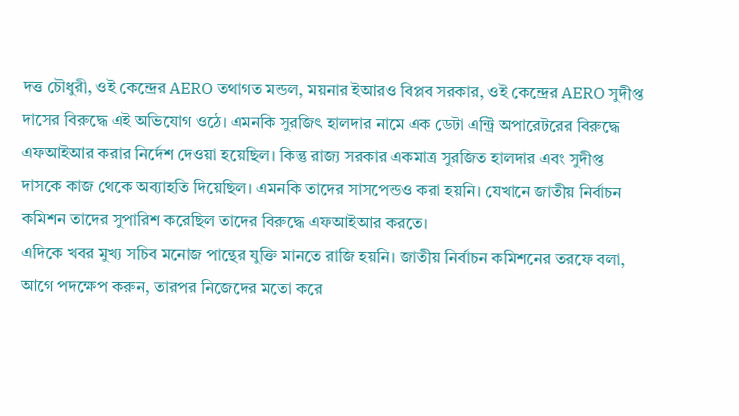দত্ত চৌধুরী, ওই কেন্দ্রের AERO তথাগত মন্ডল, ময়নার ইআরও বিপ্লব সরকার, ওই কেন্দ্রের AERO সুদীপ্ত দাসের বিরুদ্ধে এই অভিযোগ ওঠে। এমনকি সুরজিৎ হালদার নামে এক ডেটা এন্ট্রি অপারেটরের বিরুদ্ধে এফআইআর করার নির্দেশ দেওয়া হয়েছিল। কিন্তু রাজ্য সরকার একমাত্র সুরজিত হালদার এবং সুদীপ্ত দাসকে কাজ থেকে অব্যাহতি দিয়েছিল। এমনকি তাদের সাসপেন্ডও করা হয়নি। যেখানে জাতীয় নির্বাচন কমিশন তাদের সুপারিশ করেছিল তাদের বিরুদ্ধে এফআইআর করতে।
এদিকে খবর মুখ্য সচিব মনোজ পান্থের যুক্তি মানতে রাজি হয়নি। জাতীয় নির্বাচন কমিশনের তরফে বলা, আগে পদক্ষেপ করুন, তারপর নিজেদের মতো করে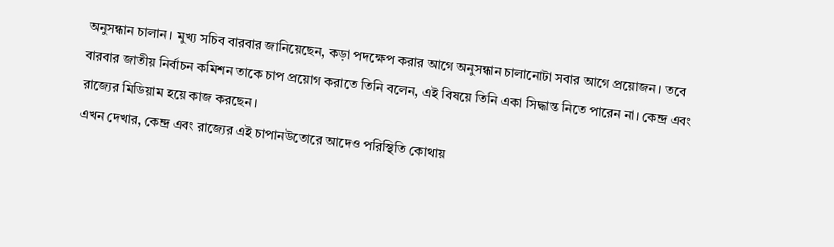অনুসন্ধান চালান। মুখ্য সচিব বারবার জানিয়েছেন, কড়া পদক্ষেপ করার আগে অনুসন্ধান চালানোটা সবার আগে প্রয়োজন। তবে বারবার জাতীয় নির্বাচন কমিশন তাকে চাপ প্রয়োগ করাতে তিনি বলেন, এই বিষয়ে তিনি একা সিদ্ধান্ত নিতে পারেন না। কেন্দ্র এবং রাজ্যের মিডিয়াম হয়ে কাজ করছেন।
এখন দেখার, কেন্দ্র এবং রাজ্যের এই চাপানউতোরে আদেও পরিস্থিতি কোথায়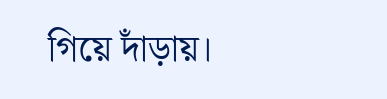গিয়ে দাঁড়ায়।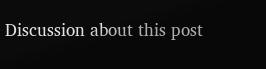Discussion about this post